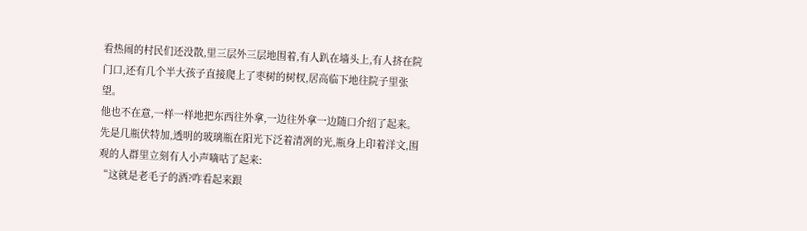看热闹的村民们还没散,里三层外三层地围着,有人趴在墙头上,有人挤在院门口,还有几个半大孩子直接爬上了枣树的树杈,居高临下地往院子里张望。
他也不在意,一样一样地把东西往外拿,一边往外拿一边随口介绍了起来。
先是几瓶伏特加,透明的玻璃瓶在阳光下泛着清冽的光,瓶身上印着洋文,围观的人群里立刻有人小声嘀咕了起来:
“这就是老毛子的酒?咋看起来跟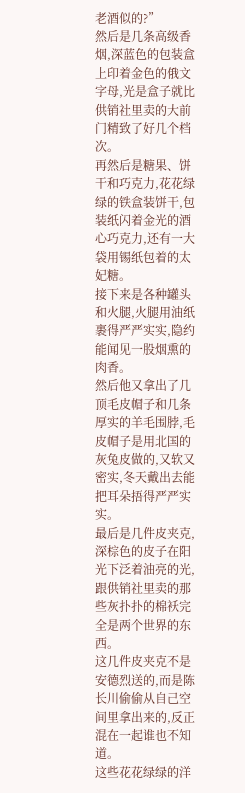老酒似的?”
然后是几条高级香烟,深蓝色的包装盒上印着金色的俄文字母,光是盒子就比供销社里卖的大前门精致了好几个档次。
再然后是糖果、饼干和巧克力,花花绿绿的铁盒装饼干,包装纸闪着金光的酒心巧克力,还有一大袋用锡纸包着的太妃糖。
接下来是各种罐头和火腿,火腿用油纸裹得严严实实,隐约能闻见一股烟熏的肉香。
然后他又拿出了几顶毛皮帽子和几条厚实的羊毛围脖,毛皮帽子是用北国的灰兔皮做的,又软又密实,冬天戴出去能把耳朵捂得严严实实。
最后是几件皮夹克,深棕色的皮子在阳光下泛着油亮的光,跟供销社里卖的那些灰扑扑的棉袄完全是两个世界的东西。
这几件皮夹克不是安德烈送的,而是陈长川偷偷从自己空间里拿出来的,反正混在一起谁也不知道。
这些花花绿绿的洋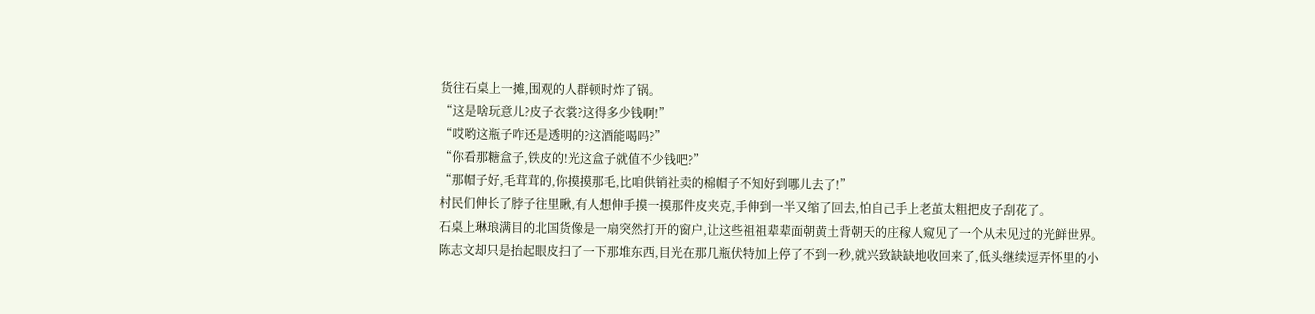货往石桌上一摊,围观的人群顿时炸了锅。
“这是啥玩意儿?皮子衣裳?这得多少钱啊!”
“哎哟这瓶子咋还是透明的?这酒能喝吗?”
“你看那糖盒子,铁皮的!光这盒子就值不少钱吧?”
“那帽子好,毛茸茸的,你摸摸那毛,比咱供销社卖的棉帽子不知好到哪儿去了!”
村民们伸长了脖子往里瞅,有人想伸手摸一摸那件皮夹克,手伸到一半又缩了回去,怕自己手上老茧太粗把皮子刮花了。
石桌上琳琅满目的北国货像是一扇突然打开的窗户,让这些祖祖辈辈面朝黄土背朝天的庄稼人窥见了一个从未见过的光鲜世界。
陈志文却只是抬起眼皮扫了一下那堆东西,目光在那几瓶伏特加上停了不到一秒,就兴致缺缺地收回来了,低头继续逗弄怀里的小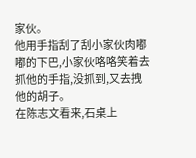家伙。
他用手指刮了刮小家伙肉嘟嘟的下巴,小家伙咯咯笑着去抓他的手指,没抓到,又去拽他的胡子。
在陈志文看来,石桌上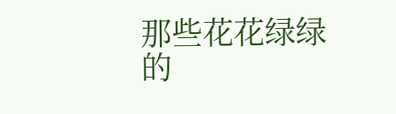那些花花绿绿的